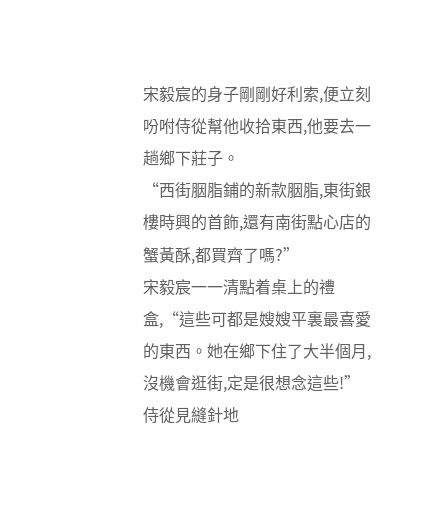宋毅宸的身子剛剛好利索,便立刻吩咐侍從幫他收拾東西,他要去一趟鄉下莊子。
“西街胭脂鋪的新款胭脂,東街銀樓時興的首飾,還有南街點心店的蟹黃酥,都買齊了嗎?”
宋毅宸一一清點着桌上的禮盒,“這些可都是嫂嫂平裏最喜愛的東西。她在鄉下住了大半個月,沒機會逛街,定是很想念這些!”
侍從見縫針地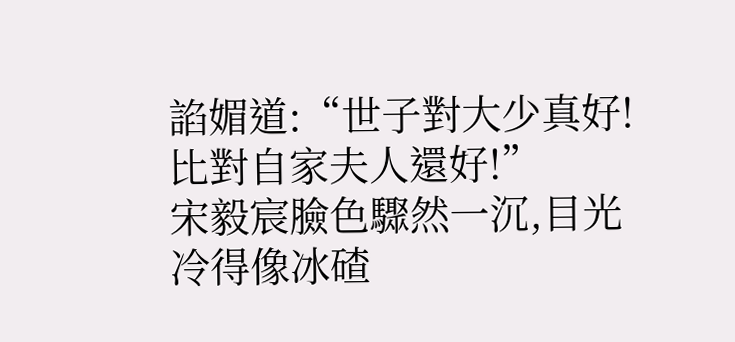諂媚道:“世子對大少真好!比對自家夫人還好!”
宋毅宸臉色驟然一沉,目光冷得像冰碴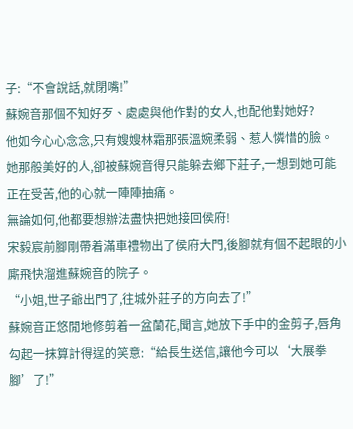子:“不會說話,就閉嘴!”
蘇婉音那個不知好歹、處處與他作對的女人,也配他對她好?
他如今心心念念,只有嫂嫂林霜那張溫婉柔弱、惹人憐惜的臉。
她那般美好的人,卻被蘇婉音得只能躲去鄉下莊子,一想到她可能正在受苦,他的心就一陣陣抽痛。
無論如何,他都要想辦法盡快把她接回侯府!
宋毅宸前腳剛帶着滿車禮物出了侯府大門,後腳就有個不起眼的小廝飛快溜進蘇婉音的院子。
“小姐,世子爺出門了,往城外莊子的方向去了!”
蘇婉音正悠閒地修剪着一盆蘭花,聞言,她放下手中的金剪子,唇角勾起一抹算計得逞的笑意:“給長生送信,讓他今可以‘大展拳腳’了!”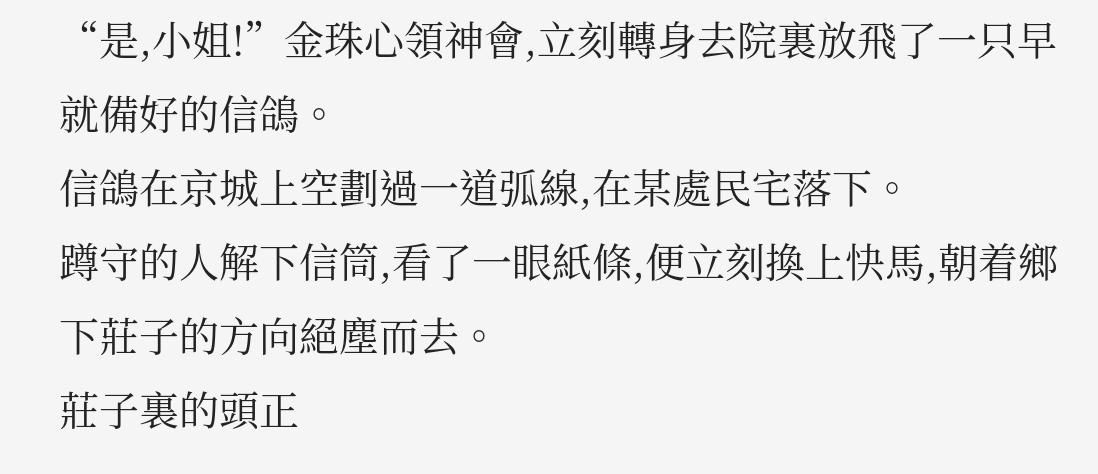“是,小姐!”金珠心領神會,立刻轉身去院裏放飛了一只早就備好的信鴿。
信鴿在京城上空劃過一道弧線,在某處民宅落下。
蹲守的人解下信筒,看了一眼紙條,便立刻換上快馬,朝着鄉下莊子的方向絕塵而去。
莊子裏的頭正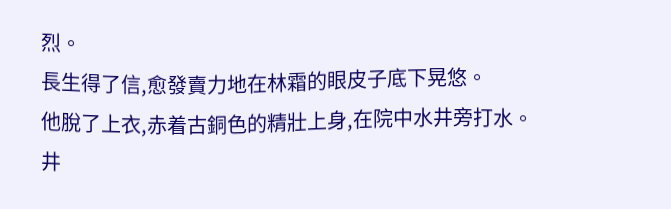烈。
長生得了信,愈發賣力地在林霜的眼皮子底下晃悠。
他脫了上衣,赤着古銅色的精壯上身,在院中水井旁打水。
井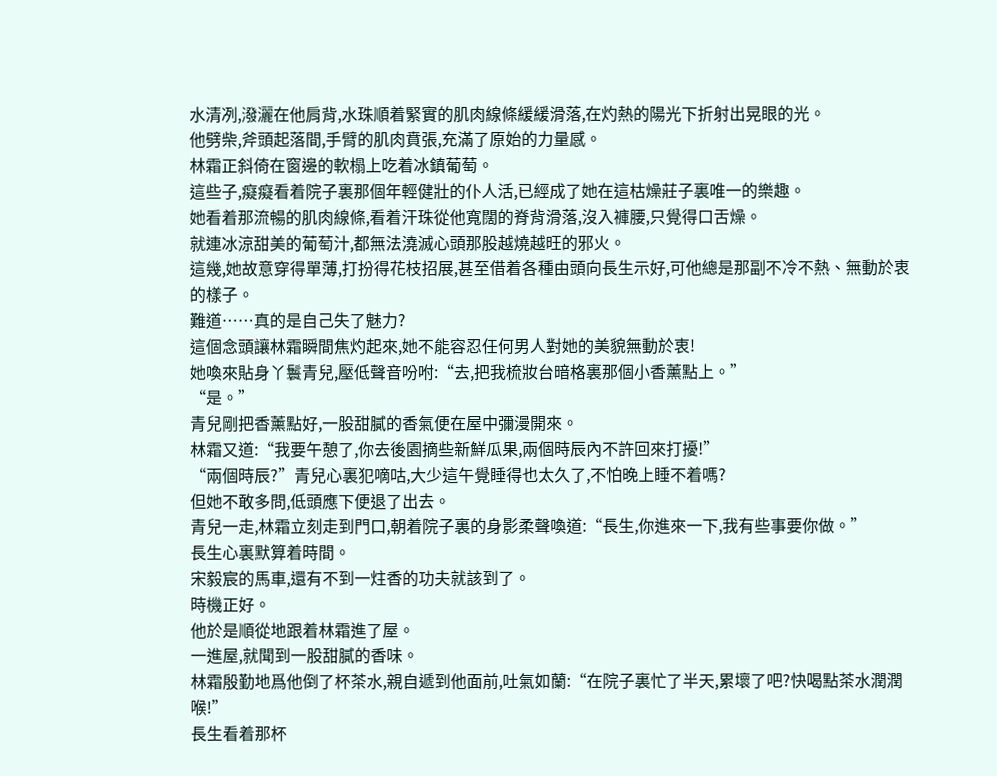水清冽,潑灑在他肩背,水珠順着緊實的肌肉線條緩緩滑落,在灼熱的陽光下折射出晃眼的光。
他劈柴,斧頭起落間,手臂的肌肉賁張,充滿了原始的力量感。
林霜正斜倚在窗邊的軟榻上吃着冰鎮葡萄。
這些子,癡癡看着院子裏那個年輕健壯的仆人活,已經成了她在這枯燥莊子裏唯一的樂趣。
她看着那流暢的肌肉線條,看着汗珠從他寬闊的脊背滑落,沒入褲腰,只覺得口舌燥。
就連冰涼甜美的葡萄汁,都無法澆滅心頭那股越燒越旺的邪火。
這幾,她故意穿得單薄,打扮得花枝招展,甚至借着各種由頭向長生示好,可他總是那副不冷不熱、無動於衷的樣子。
難道……真的是自己失了魅力?
這個念頭讓林霜瞬間焦灼起來,她不能容忍任何男人對她的美貌無動於衷!
她喚來貼身丫鬟青兒,壓低聲音吩咐:“去,把我梳妝台暗格裏那個小香薰點上。”
“是。”
青兒剛把香薰點好,一股甜膩的香氣便在屋中彌漫開來。
林霜又道:“我要午憩了,你去後園摘些新鮮瓜果,兩個時辰內不許回來打擾!”
“兩個時辰?”青兒心裏犯嘀咕,大少這午覺睡得也太久了,不怕晚上睡不着嗎?
但她不敢多問,低頭應下便退了出去。
青兒一走,林霜立刻走到門口,朝着院子裏的身影柔聲喚道:“長生,你進來一下,我有些事要你做。”
長生心裏默算着時間。
宋毅宸的馬車,還有不到一炷香的功夫就該到了。
時機正好。
他於是順從地跟着林霜進了屋。
一進屋,就聞到一股甜膩的香味。
林霜殷勤地爲他倒了杯茶水,親自遞到他面前,吐氣如蘭:“在院子裏忙了半天,累壞了吧?快喝點茶水潤潤喉!”
長生看着那杯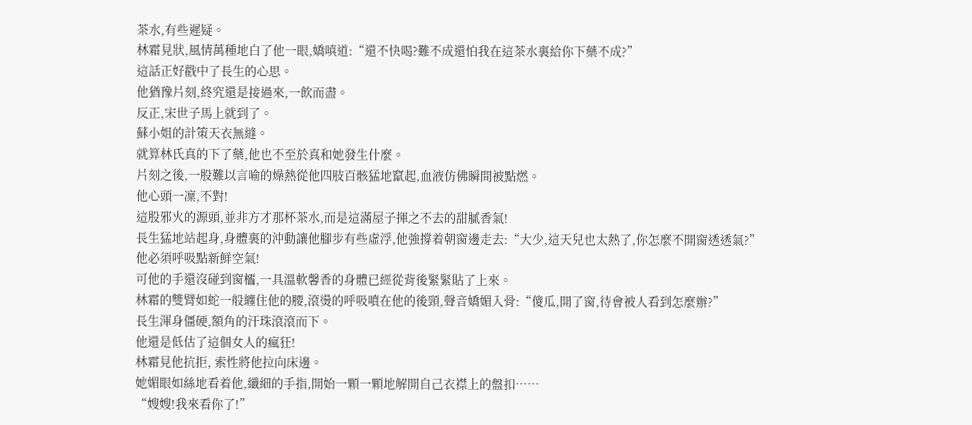茶水,有些遲疑。
林霜見狀,風情萬種地白了他一眼,嬌嗔道:“還不快喝?難不成還怕我在這茶水裏給你下藥不成?”
這話正好戳中了長生的心思。
他猶豫片刻,終究還是接過來,一飲而盡。
反正,宋世子馬上就到了。
蘇小姐的計策天衣無縫。
就算林氏真的下了藥,他也不至於真和她發生什麼。
片刻之後,一股難以言喻的燥熱從他四肢百骸猛地竄起,血液仿佛瞬間被點燃。
他心頭一凜,不對!
這股邪火的源頭,並非方才那杯茶水,而是這滿屋子揮之不去的甜膩香氣!
長生猛地站起身,身體裏的沖動讓他腳步有些虛浮,他強撐着朝窗邊走去:“大少,這天兒也太熱了,你怎麼不開窗透透氣?”
他必須呼吸點新鮮空氣!
可他的手還沒碰到窗櫺,一具溫軟馨香的身體已經從背後緊緊貼了上來。
林霜的雙臂如蛇一般纏住他的腰,滾燙的呼吸噴在他的後頸,聲音嬌媚入骨:“傻瓜,開了窗,待會被人看到怎麼辦?”
長生渾身僵硬,額角的汗珠滾滾而下。
他還是低估了這個女人的瘋狂!
林霜見他抗拒, 索性將他拉向床邊。
她媚眼如絲地看着他,纖細的手指,開始一顆一顆地解開自己衣襟上的盤扣……
“嫂嫂!我來看你了!”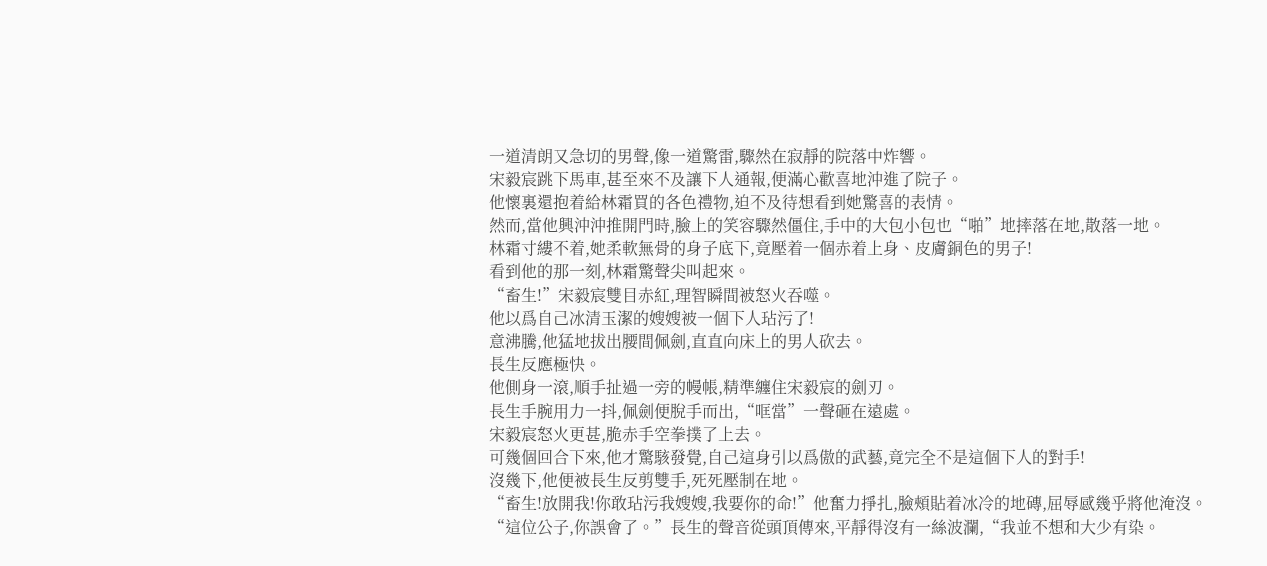一道清朗又急切的男聲,像一道驚雷,驟然在寂靜的院落中炸響。
宋毅宸跳下馬車,甚至來不及讓下人通報,便滿心歡喜地沖進了院子。
他懷裏還抱着給林霜買的各色禮物,迫不及待想看到她驚喜的表情。
然而,當他興沖沖推開門時,臉上的笑容驟然僵住,手中的大包小包也“啪”地摔落在地,散落一地。
林霜寸縷不着,她柔軟無骨的身子底下,竟壓着一個赤着上身、皮膚銅色的男子!
看到他的那一刻,林霜驚聲尖叫起來。
“畜生!”宋毅宸雙目赤紅,理智瞬間被怒火吞噬。
他以爲自己冰清玉潔的嫂嫂被一個下人玷污了!
意沸騰,他猛地拔出腰間佩劍,直直向床上的男人砍去。
長生反應極快。
他側身一滾,順手扯過一旁的幔帳,精準纏住宋毅宸的劍刃。
長生手腕用力一抖,佩劍便脫手而出,“哐當”一聲砸在遠處。
宋毅宸怒火更甚,脆赤手空拳撲了上去。
可幾個回合下來,他才驚駭發覺,自己這身引以爲傲的武藝,竟完全不是這個下人的對手!
沒幾下,他便被長生反剪雙手,死死壓制在地。
“畜生!放開我!你敢玷污我嫂嫂,我要你的命!”他奮力掙扎,臉頰貼着冰冷的地磚,屈辱感幾乎將他淹沒。
“這位公子,你誤會了。”長生的聲音從頭頂傳來,平靜得沒有一絲波瀾,“我並不想和大少有染。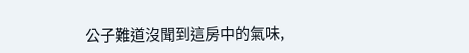公子難道沒聞到這房中的氣味,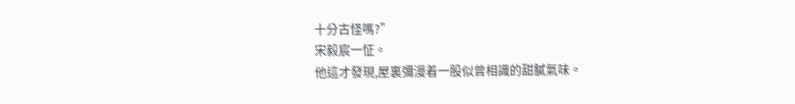十分古怪嗎?”
宋毅宸一怔。
他這才發現,屋裏彌漫着一股似曾相識的甜膩氣味。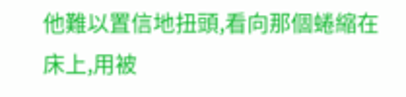他難以置信地扭頭,看向那個蜷縮在床上,用被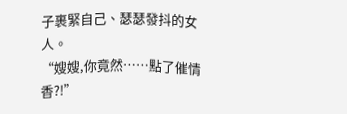子裹緊自己、瑟瑟發抖的女人。
“嫂嫂,你竟然……點了催情香?!”